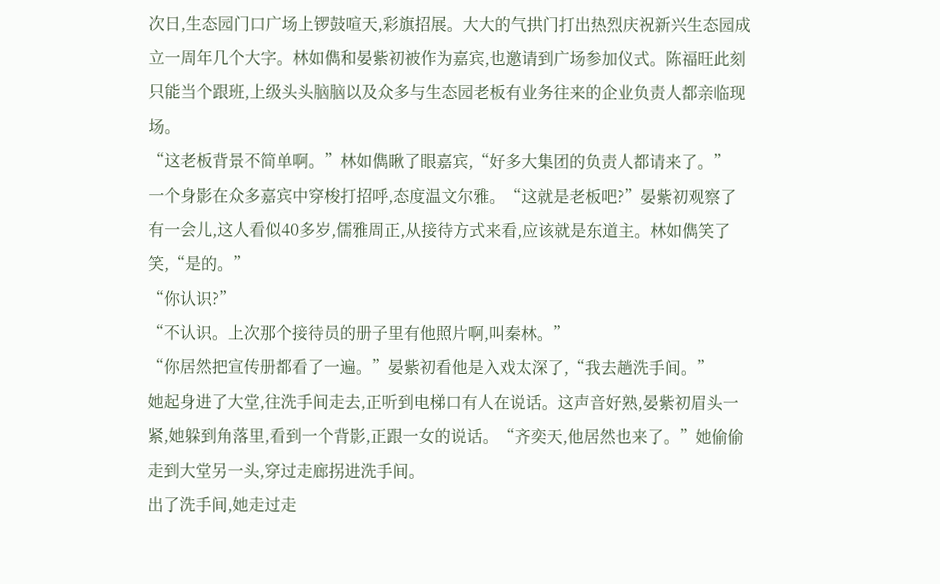次日,生态园门口广场上锣鼓喧天,彩旗招展。大大的气拱门打出热烈庆祝新兴生态园成立一周年几个大字。林如儁和晏紫初被作为嘉宾,也邀请到广场参加仪式。陈福旺此刻只能当个跟班,上级头头脑脑以及众多与生态园老板有业务往来的企业负责人都亲临现场。
“这老板背景不简单啊。”林如儁瞅了眼嘉宾,“好多大集团的负责人都请来了。”
一个身影在众多嘉宾中穿梭打招呼,态度温文尔雅。“这就是老板吧?”晏紫初观察了有一会儿,这人看似40多岁,儒雅周正,从接待方式来看,应该就是东道主。林如儁笑了笑,“是的。”
“你认识?”
“不认识。上次那个接待员的册子里有他照片啊,叫秦林。”
“你居然把宣传册都看了一遍。”晏紫初看他是入戏太深了,“我去趟洗手间。”
她起身进了大堂,往洗手间走去,正听到电梯口有人在说话。这声音好熟,晏紫初眉头一紧,她躲到角落里,看到一个背影,正跟一女的说话。“齐奕天,他居然也来了。”她偷偷走到大堂另一头,穿过走廊拐进洗手间。
出了洗手间,她走过走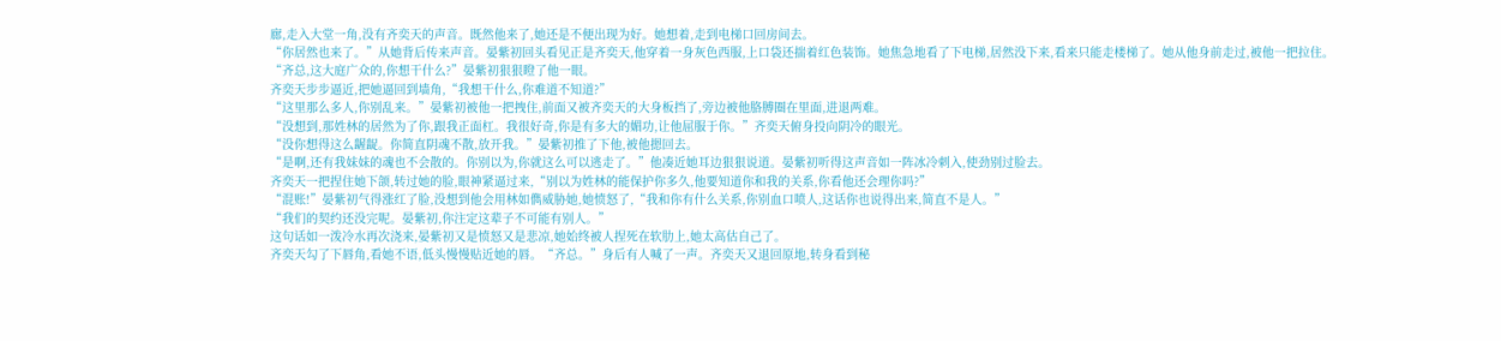廊,走入大堂一角,没有齐奕天的声音。既然他来了,她还是不便出现为好。她想着,走到电梯口回房间去。
“你居然也来了。”从她背后传来声音。晏紫初回头看见正是齐奕天,他穿着一身灰色西服,上口袋还揣着红色装饰。她焦急地看了下电梯,居然没下来,看来只能走楼梯了。她从他身前走过,被他一把拉住。
“齐总,这大庭广众的,你想干什么?”晏紫初狠狠瞪了他一眼。
齐奕天步步逼近,把她逼回到墙角,“我想干什么,你难道不知道?”
“这里那么多人,你别乱来。”晏紫初被他一把拽住,前面又被齐奕天的大身板挡了,旁边被他胳膊圈在里面,进退两难。
“没想到,那姓林的居然为了你,跟我正面杠。我很好奇,你是有多大的媚功,让他屈服于你。”齐奕天俯身投向阴冷的眼光。
“没你想得这么龌龊。你简直阴魂不散,放开我。”晏紫初推了下他,被他摁回去。
“是啊,还有我妹妹的魂也不会散的。你别以为,你就这么可以逃走了。”他凑近她耳边狠狠说道。晏紫初听得这声音如一阵冰冷刺入,使劲别过脸去。
齐奕天一把捏住她下颌,转过她的脸,眼神紧逼过来,“别以为姓林的能保护你多久,他要知道你和我的关系,你看他还会理你吗?”
“混账!”晏紫初气得涨红了脸,没想到他会用林如儁威胁她,她愤怒了,“我和你有什么关系,你别血口喷人,这话你也说得出来,简直不是人。”
“我们的契约还没完呢。晏紫初,你注定这辈子不可能有别人。”
这句话如一泼冷水再次浇来,晏紫初又是愤怒又是悲凉,她始终被人捏死在软肋上,她太高估自己了。
齐奕天勾了下唇角,看她不语,低头慢慢贴近她的唇。“齐总。”身后有人喊了一声。齐奕天又退回原地,转身看到秘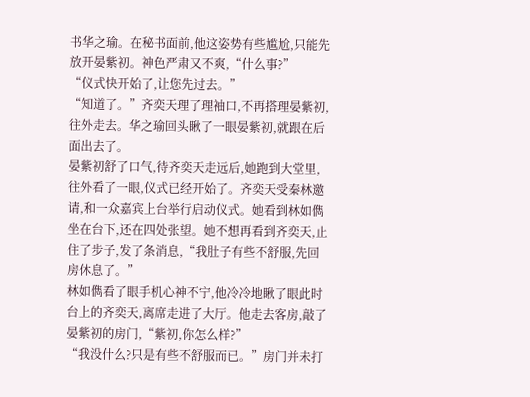书华之瑜。在秘书面前,他这姿势有些尴尬,只能先放开晏紫初。神色严肃又不爽,“什么事?”
“仪式快开始了,让您先过去。”
“知道了。”齐奕天理了理袖口,不再搭理晏紫初,往外走去。华之瑜回头瞅了一眼晏紫初,就跟在后面出去了。
晏紫初舒了口气,待齐奕天走远后,她跑到大堂里,往外看了一眼,仪式已经开始了。齐奕天受秦林邀请,和一众嘉宾上台举行启动仪式。她看到林如儁坐在台下,还在四处张望。她不想再看到齐奕天,止住了步子,发了条消息,“我肚子有些不舒服,先回房休息了。”
林如儁看了眼手机心神不宁,他冷冷地瞅了眼此时台上的齐奕天,离席走进了大厅。他走去客房,敲了晏紫初的房门,“紫初,你怎么样?”
“我没什么?只是有些不舒服而已。”房门并未打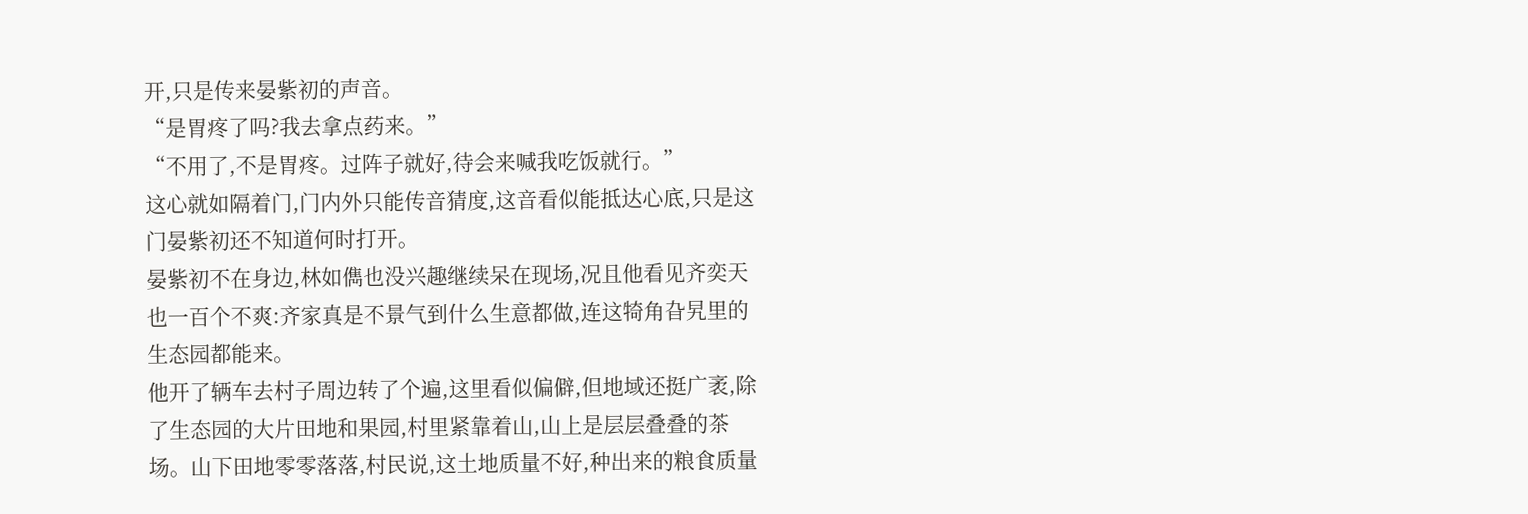开,只是传来晏紫初的声音。
“是胃疼了吗?我去拿点药来。”
“不用了,不是胃疼。过阵子就好,待会来喊我吃饭就行。”
这心就如隔着门,门内外只能传音猜度,这音看似能抵达心底,只是这门晏紫初还不知道何时打开。
晏紫初不在身边,林如儁也没兴趣继续呆在现场,况且他看见齐奕天也一百个不爽:齐家真是不景气到什么生意都做,连这犄角旮旯里的生态园都能来。
他开了辆车去村子周边转了个遍,这里看似偏僻,但地域还挺广袤,除了生态园的大片田地和果园,村里紧靠着山,山上是层层叠叠的茶场。山下田地零零落落,村民说,这土地质量不好,种出来的粮食质量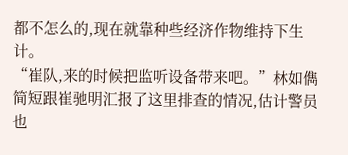都不怎么的,现在就靠种些经济作物维持下生计。
“崔队,来的时候把监听设备带来吧。”林如儁简短跟崔驰明汇报了这里排查的情况,估计警员也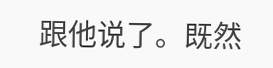跟他说了。既然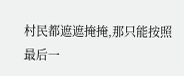村民都遮遮掩掩,那只能按照最后一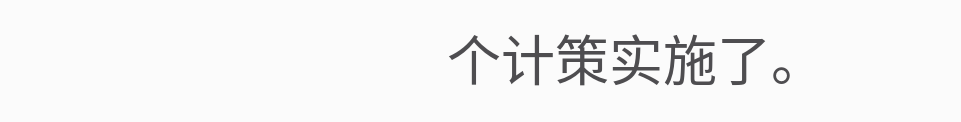个计策实施了。